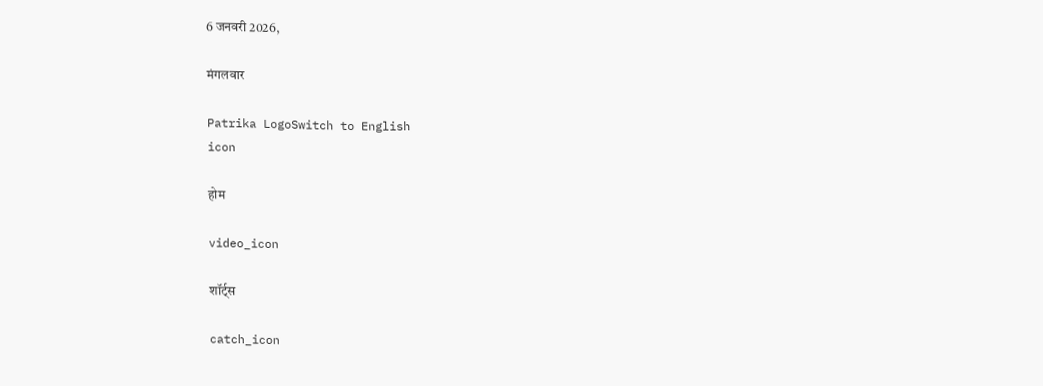6 जनवरी 2026,

मंगलवार

Patrika LogoSwitch to English
icon

होम

video_icon

शॉर्ट्स

catch_icon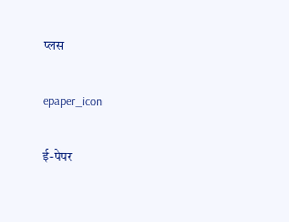प्लस

epaper_icon

ई-पेपर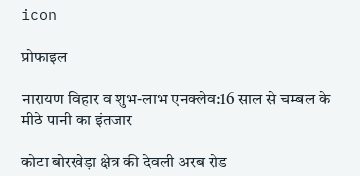icon

प्रोफाइल

नारायण विहार व शुभ-लाभ एनक्लेव:16 साल से चम्बल के मीठे पानी का इंतजार

कोटा बोरखेड़ा क्षेत्र की देवली अरब रोड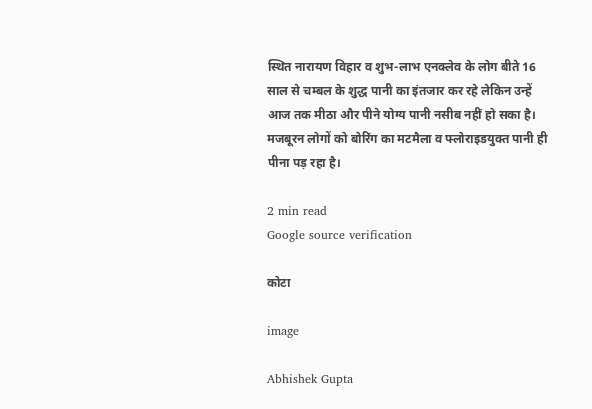स्थित नारायण विहार व शुभ-लाभ एनक्लेव के लोग बीते 16 साल से चम्बल के शुद्ध पानी का इंतजार कर रहे लेकिन उन्हें आज तक मीठा और पीने योग्य पानी नसीब नहीं हो सका है। मजबूरन लोगों को बोरिंग का मटमैला व फ्लोराइडयुक्त पानी ही पीना पड़ रहा है।

2 min read
Google source verification

कोटा

image

Abhishek Gupta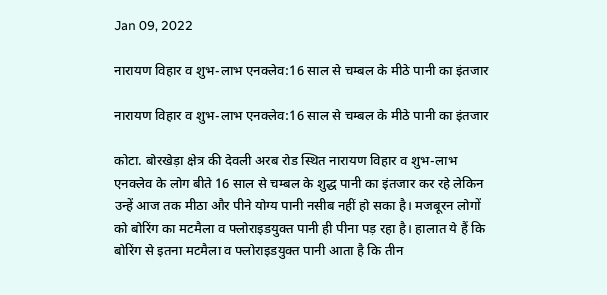Jan 09, 2022

नारायण विहार व शुभ-लाभ एनक्लेव:16 साल से चम्बल के मीठे पानी का इंतजार

नारायण विहार व शुभ-लाभ एनक्लेव:16 साल से चम्बल के मीठे पानी का इंतजार

कोटा. बोरखेड़ा क्षेत्र की देवली अरब रोड स्थित नारायण विहार व शुभ-लाभ एनक्लेव के लोग बीते 16 साल से चम्बल के शुद्ध पानी का इंतजार कर रहे लेकिन उन्हें आज तक मीठा और पीने योग्य पानी नसीब नहीं हो सका है। मजबूरन लोगों को बोरिंग का मटमैला व फ्लोराइडयुक्त पानी ही पीना पड़ रहा है। हालात ये हैं कि बोरिंग से इतना मटमैला व फ्लोराइडयुक्त पानी आता है कि तीन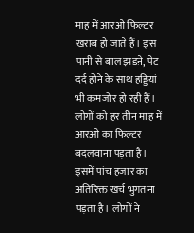माह में आरओ फिल्टर खराब हो जाते हैं। इस पानी से बाल झडऩे, पेट दर्द होने के साथ हड्डियां भी कमजोर हो रही हैं। लोगों को हर तीन माह में आरओ का फिल्टर बदलवाना पड़ता है। इसमें पांच हजार का अतिरिक्त खर्च भुगतना पड़ता है। लोगों ने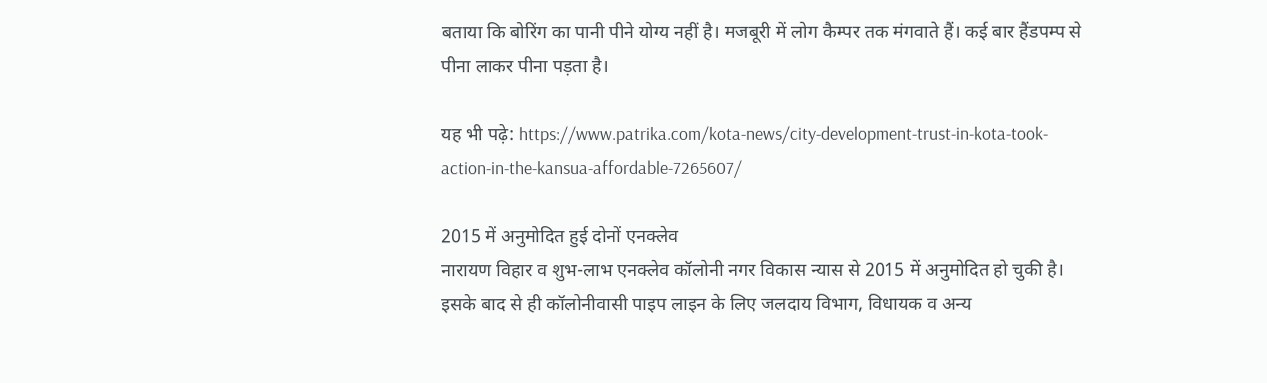बताया कि बोरिंग का पानी पीने योग्य नहीं है। मजबूरी में लोग कैम्पर तक मंगवाते हैं। कई बार हैंडपम्प से पीना लाकर पीना पड़ता है।

यह भी पढ़े: https://www.patrika.com/kota-news/city-development-trust-in-kota-took-action-in-the-kansua-affordable-7265607/

2015 में अनुमोदित हुई दोनों एनक्लेव
नारायण विहार व शुभ-लाभ एनक्लेव कॉलोनी नगर विकास न्यास से 2015 में अनुमोदित हो चुकी है। इसके बाद से ही कॉलोनीवासी पाइप लाइन के लिए जलदाय विभाग, विधायक व अन्य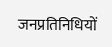जनप्रतिनिधियों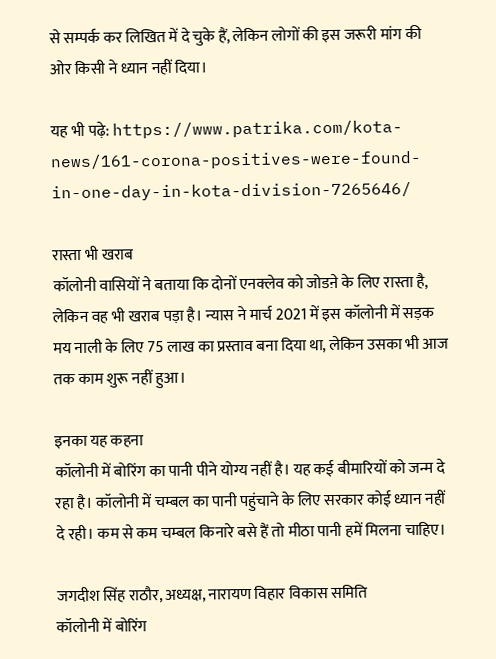से सम्पर्क कर लिखित में दे चुके हैं, लेकिन लोगों की इस जरूरी मांग की ओर किसी ने ध्यान नहीं दिया।

यह भी पढ़े: https://www.patrika.com/kota-news/161-corona-positives-were-found-in-one-day-in-kota-division-7265646/

रास्ता भी खराब
कॉलोनी वासियों ने बताया कि दोनों एनक्लेव को जोडऩे के लिए रास्ता है, लेकिन वह भी खराब पड़ा है। न्यास ने मार्च 2021 में इस कॉलोनी में सड़क मय नाली के लिए 75 लाख का प्रस्ताव बना दिया था, लेकिन उसका भी आज तक काम शुरू नहीं हुआ।

इनका यह कहना
कॉलोनी में बोरिंग का पानी पीने योग्य नहीं है। यह कई बीमारियों को जन्म दे रहा है। कॉलोनी में चम्बल का पानी पहुंचाने के लिए सरकार कोई ध्यान नहीं दे रही। कम से कम चम्बल किनारे बसे हैं तो मीठा पानी हमें मिलना चाहिए।

जगदीश सिंह राठौर, अध्यक्ष, नारायण विहार विकास समिति
कॉलोनी में बोरिंग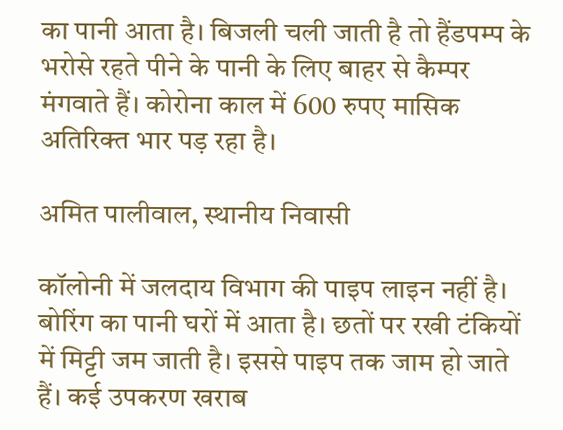का पानी आता है। बिजली चली जाती है तो हैंडपम्प के भरोसे रहते पीने के पानी के लिए बाहर से कैम्पर मंगवाते हैं। कोरोना काल में 600 रुपए मासिक अतिरिक्त भार पड़ रहा है।

अमित पालीवाल, स्थानीय निवासी

कॉलोनी में जलदाय विभाग की पाइप लाइन नहीं है। बोरिंग का पानी घरों में आता है। छतों पर रखी टंकियों में मिट्टी जम जाती है। इससे पाइप तक जाम हो जाते हैं। कई उपकरण खराब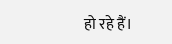हो रहे हैं।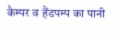कैम्पर व हैंडपम्प का पानी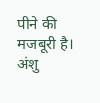पीने की मजबूरी है।
अंशु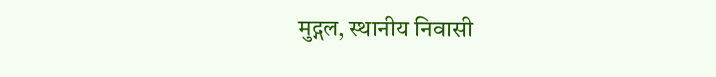मुद्गल, स्थानीय निवासी